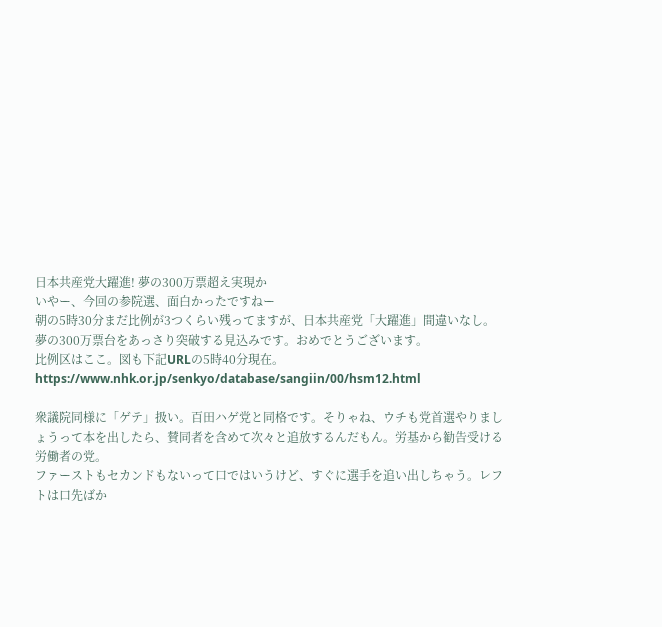日本共産党大躍進! 夢の300万票超え実現か
いやー、今回の参院選、面白かったですねー
朝の5時30分まだ比例が3つくらい残ってますが、日本共産党「大躍進」間違いなし。
夢の300万票台をあっさり突破する見込みです。おめでとうございます。
比例区はここ。図も下記URLの5時40分現在。
https://www.nhk.or.jp/senkyo/database/sangiin/00/hsm12.html

衆議院同様に「ゲテ」扱い。百田ハゲ党と同格です。そりゃね、ウチも党首選やりましょうって本を出したら、賛同者を含めて次々と追放するんだもん。労基から勧告受ける労働者の党。
ファーストもセカンドもないって口ではいうけど、すぐに選手を追い出しちゃう。レフトは口先ばか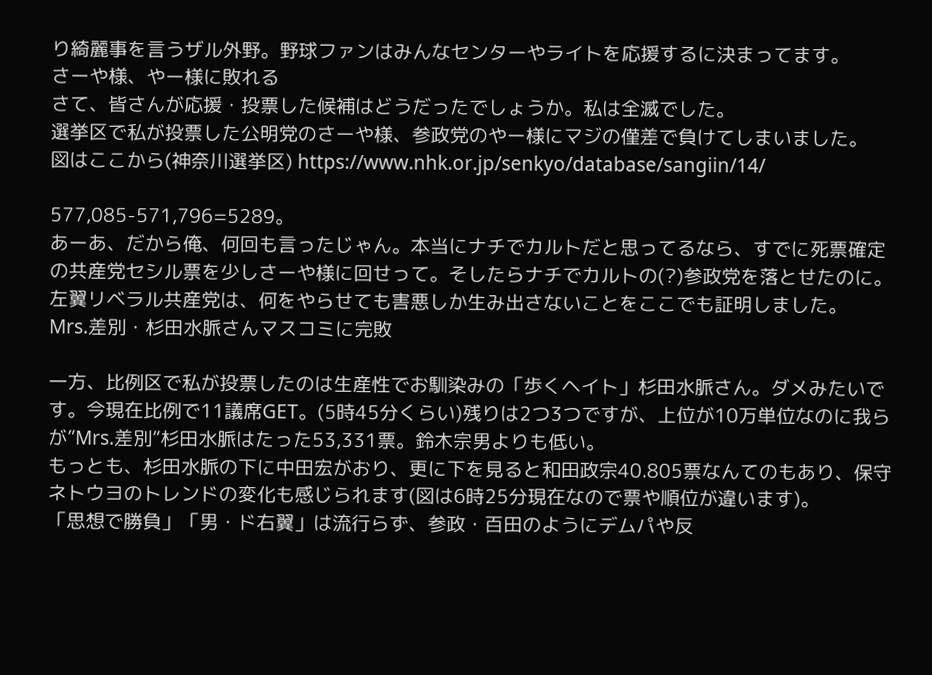り綺麗事を言うザル外野。野球ファンはみんなセンターやライトを応援するに決まってます。
さーや様、やー様に敗れる
さて、皆さんが応援・投票した候補はどうだったでしょうか。私は全滅でした。
選挙区で私が投票した公明党のさーや様、参政党のやー様にマジの僅差で負けてしまいました。
図はここから(神奈川選挙区) https://www.nhk.or.jp/senkyo/database/sangiin/14/

577,085-571,796=5289。
あーあ、だから俺、何回も言ったじゃん。本当にナチでカルトだと思ってるなら、すでに死票確定の共産党セシル票を少しさーや様に回せって。そしたらナチでカルトの(?)参政党を落とせたのに。
左翼リベラル共産党は、何をやらせても害悪しか生み出さないことをここでも証明しました。
Mrs.差別・杉田水脈さんマスコミに完敗

一方、比例区で私が投票したのは生産性でお馴染みの「歩くヘイト」杉田水脈さん。ダメみたいです。今現在比例で11議席GET。(5時45分くらい)残りは2つ3つですが、上位が10万単位なのに我らが”Mrs.差別”杉田水脈はたった53,331票。鈴木宗男よりも低い。
もっとも、杉田水脈の下に中田宏がおり、更に下を見ると和田政宗40.805票なんてのもあり、保守ネトウヨのトレンドの変化も感じられます(図は6時25分現在なので票や順位が違います)。
「思想で勝負」「男・ド右翼」は流行らず、参政・百田のようにデムパや反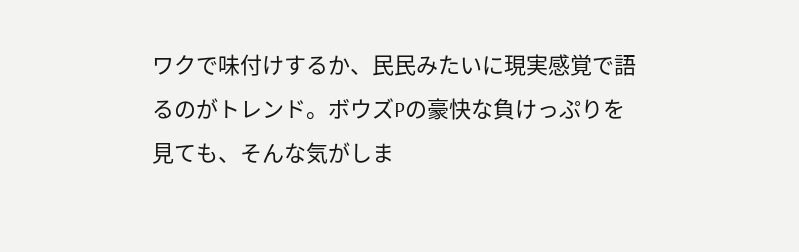ワクで味付けするか、民民みたいに現実感覚で語るのがトレンド。ボウズPの豪快な負けっぷりを見ても、そんな気がしま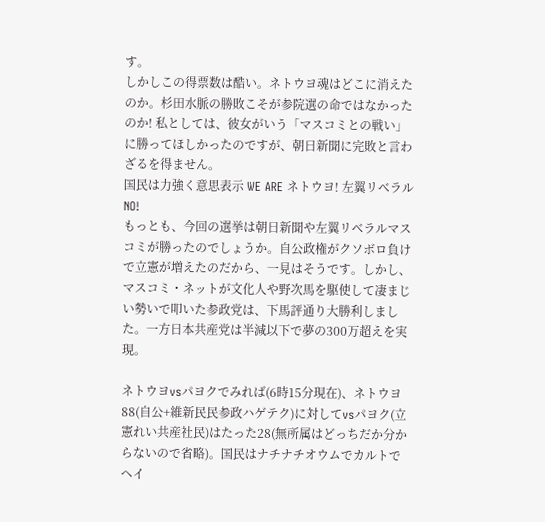す。
しかしこの得票数は酷い。ネトウヨ魂はどこに消えたのか。杉田水脈の勝敗こそが参院選の命ではなかったのか! 私としては、彼女がいう「マスコミとの戦い」に勝ってほしかったのですが、朝日新聞に完敗と言わざるを得ません。
国民は力強く意思表示 WE ARE ネトウヨ! 左翼リベラルNO!
もっとも、今回の選挙は朝日新聞や左翼リベラルマスコミが勝ったのでしょうか。自公政権がクソボロ負けで立憲が増えたのだから、一見はそうです。しかし、マスコミ・ネットが文化人や野次馬を駆使して凄まじい勢いで叩いた参政党は、下馬評通り大勝利しました。一方日本共産党は半減以下で夢の300万超えを実現。

ネトウヨvsパヨクでみれば(6時15分現在)、ネトウヨ88(自公+維新民民参政ハゲテク)に対してvsパヨク(立憲れい共産社民)はたった28(無所属はどっちだか分からないので省略)。国民はナチナチオウムでカルトでヘイ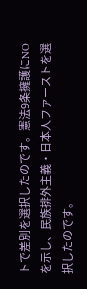トで差別を選択したのです。憲法9条擁護にNOを示し、民族排外主義・日本人ファーストを選択したのです。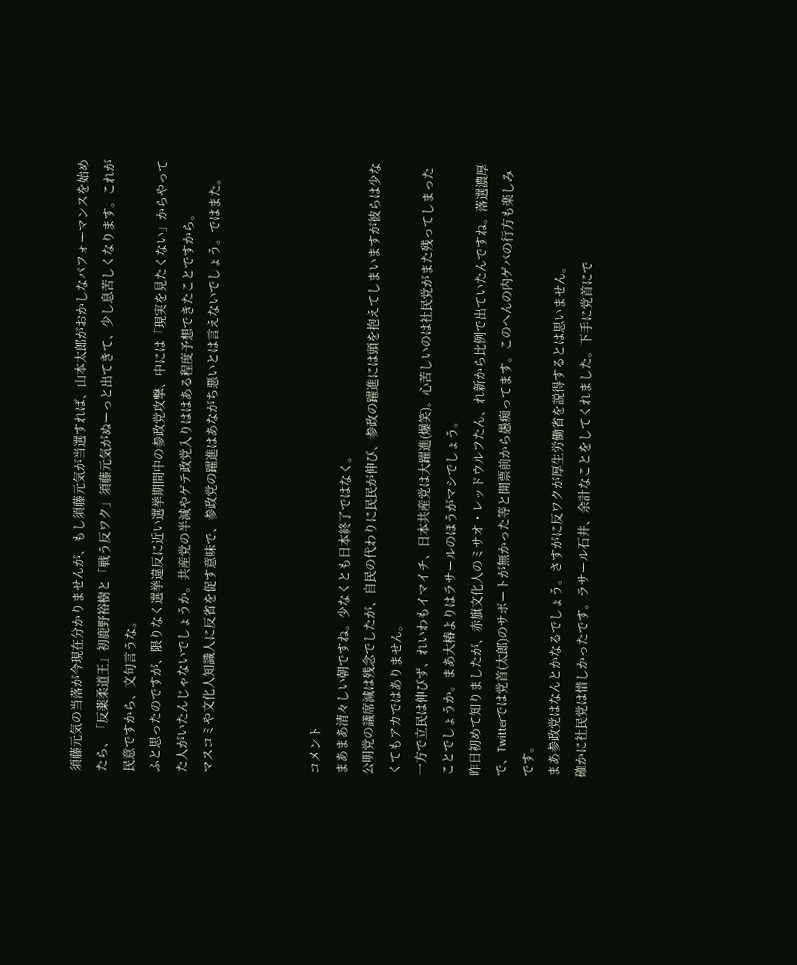須藤元気の当落が今現在分かりませんが、もし須藤元気が当選すれば、山本太郎がおかしなパフォーマンスを始めたら、「反薬柔道王」初鹿野裕樹と「戦う反ワク」須藤元気がぬーっと出てきて、少し息苦しくなります。これが民意ですから、文句言うな。
ふと思ったのですが、限りなく選挙違反に近い選挙期間中の参政党攻撃、中には「現実を見たくない」からやってた人がいたんじゃないでしょうか。共産党の半減やゲテ政党入りははある程度予想できたことですから。
マスコミや文化人知識人に反省を促す意味で、参政党の躍進はあながち悪いとは言えないでしょう。ではまた。



コメント
まあまあ清々しい朝ですね。少なくとも日本終了ではなく。
公明党の議席減は残念でしたが、自民の代わりに民民が伸び、参政の躍進には頭を抱えてしまいますが彼らは少なくてもアカではありません。
一方で立民は伸びず、れいわもイマイチ、日本共産党は大躍進(爆笑)。心苦しいのは社民党がまた残ってしまったことでしょうか。まあ大椿よりはラサールのほうがマシでしょう。
昨日初めて知りましたが、赤旗文化人のミサオ・レッドウルフたん、れ新から比例で出ていたんですね。落選濃厚で、Twitterでは党首(太郎)のサポートが無かった等と開票前から愚痴ってます。このへんの内ゲバの行方も楽しみです。
まあ参政党はなんとかなるでしょう。さすがに反ワクが厚生労働省を説得するとは思いません。
確かに社民党は惜しかったです。ラサール石井、余計なことをしてくれました。下手に党首にで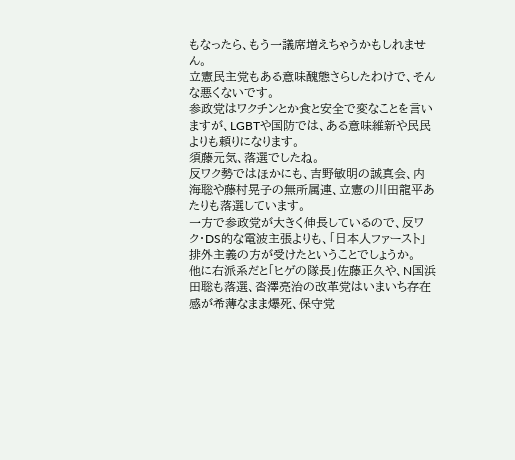もなったら、もう一議席増えちゃうかもしれません。
立憲民主党もある意味醜態さらしたわけで、そんな悪くないです。
参政党はワクチンとか食と安全で変なことを言いますが、LGBTや国防では、ある意味維新や民民よりも頼りになります。
須藤元気、落選でしたね。
反ワク勢ではほかにも、吉野敏明の誠真会、内海聡や藤村晃子の無所属連、立憲の川田龍平あたりも落選しています。
一方で参政党が大きく伸長しているので、反ワク・DS的な電波主張よりも、「日本人ファースト」排外主義の方が受けたということでしょうか。
他に右派系だと「ヒゲの隊長」佐藤正久や、N国浜田聡も落選、沓澤亮治の改革党はいまいち存在感が希薄なまま爆死、保守党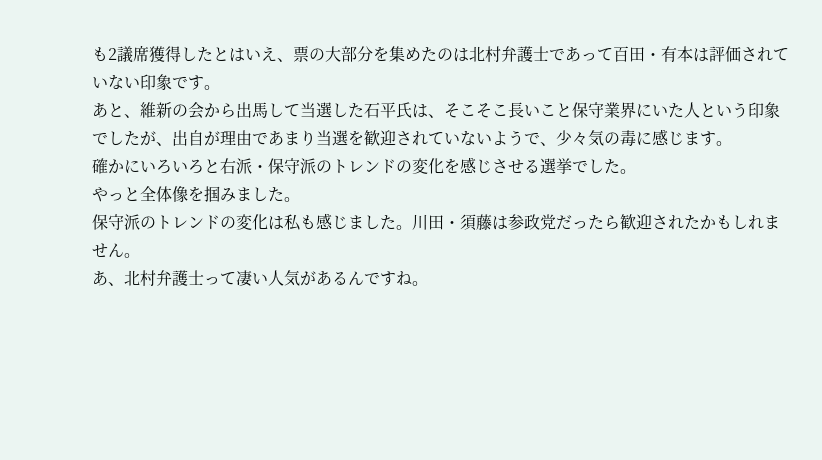も2議席獲得したとはいえ、票の大部分を集めたのは北村弁護士であって百田・有本は評価されていない印象です。
あと、維新の会から出馬して当選した石平氏は、そこそこ長いこと保守業界にいた人という印象でしたが、出自が理由であまり当選を歓迎されていないようで、少々気の毒に感じます。
確かにいろいろと右派・保守派のトレンドの変化を感じさせる選挙でした。
やっと全体像を掴みました。
保守派のトレンドの変化は私も感じました。川田・須藤は参政党だったら歓迎されたかもしれません。
あ、北村弁護士って凄い人気があるんですね。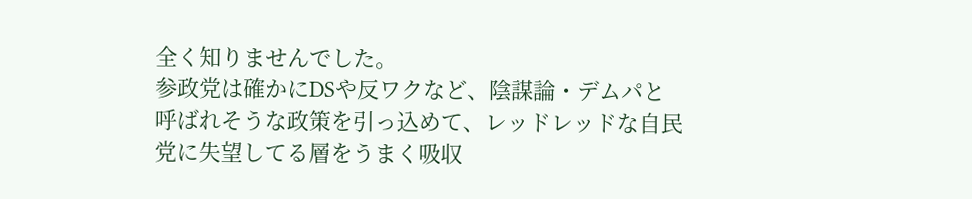全く知りませんでした。
参政党は確かにDSや反ワクなど、陰謀論・デムパと呼ばれそうな政策を引っ込めて、レッドレッドな自民党に失望してる層をうまく吸収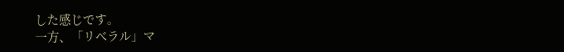した感じです。
一方、「リベラル」マ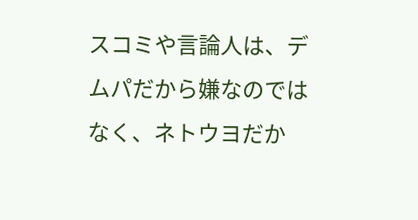スコミや言論人は、デムパだから嫌なのではなく、ネトウヨだか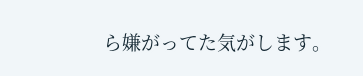ら嫌がってた気がします。